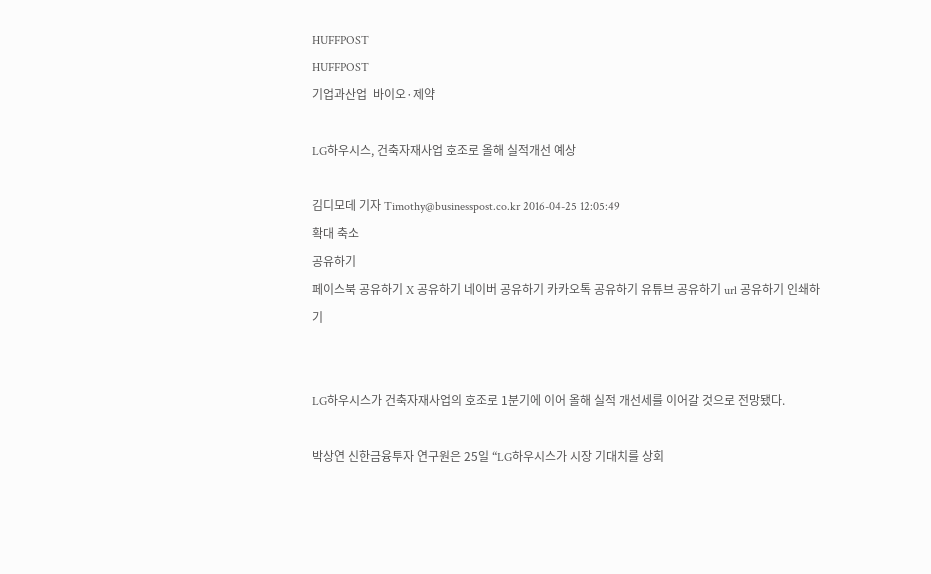HUFFPOST
HUFFPOST
기업과산업  바이오·제약

LG하우시스, 건축자재사업 호조로 올해 실적개선 예상

김디모데 기자 Timothy@businesspost.co.kr 2016-04-25 12:05:49
확대 축소
공유하기
페이스북 공유하기 X 공유하기 네이버 공유하기 카카오톡 공유하기 유튜브 공유하기 url 공유하기 인쇄하기


LG하우시스가 건축자재사업의 호조로 1분기에 이어 올해 실적 개선세를 이어갈 것으로 전망됐다.

박상연 신한금융투자 연구원은 25일 “LG하우시스가 시장 기대치를 상회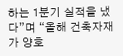하는 1분기 실적을 냈다”며 “올해 건축자재가 양호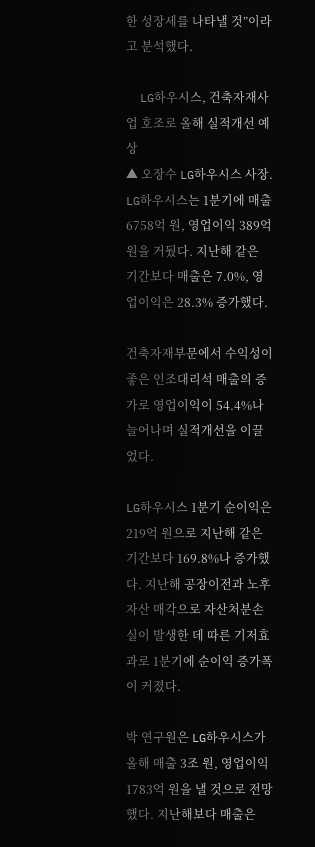한 성장세를 나타낼 것”이라고 분석했다.

  LG하우시스, 건축자재사업 호조로 올해 실적개선 예상
▲ 오장수 LG하우시스 사장.
LG하우시스는 1분기에 매출 6758억 원, 영업이익 389억 원을 거뒀다. 지난해 같은 기간보다 매출은 7.0%, 영업이익은 28.3% 증가했다.

건축자재부문에서 수익성이 좋은 인조대리석 매출의 증가로 영업이익이 54.4%나 늘어나며 실적개선을 이끌었다.

LG하우시스 1분기 순이익은 219억 원으로 지난해 같은 기간보다 169.8%나 증가했다. 지난해 공장이전과 노후자산 매각으로 자산처분손실이 발생한 데 따른 기저효과로 1분기에 순이익 증가폭이 커졌다.

박 연구원은 LG하우시스가 올해 매출 3조 원, 영업이익 1783억 원을 낼 것으로 전망했다. 지난해보다 매출은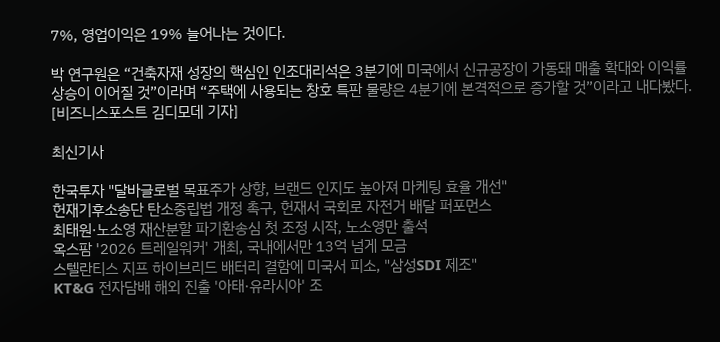7%, 영업이익은 19% 늘어나는 것이다.

박 연구원은 “건축자재 성장의 핵심인 인조대리석은 3분기에 미국에서 신규공장이 가동돼 매출 확대와 이익률 상승이 이어질 것”이라며 “주택에 사용되는 창호 특판 물량은 4분기에 본격적으로 증가할 것”이라고 내다봤다. [비즈니스포스트 김디모데 기자]

최신기사

한국투자 "달바글로벌 목표주가 상향, 브랜드 인지도 높아져 마케팅 효율 개선"
헌재기후소송단 탄소중립법 개정 촉구, 헌재서 국회로 자전거 배달 퍼포먼스
최태원·노소영 재산분할 파기환송심 첫 조정 시작, 노소영만 출석
옥스팜 '2026 트레일워커' 개최, 국내에서만 13억 넘게 모금
스텔란티스 지프 하이브리드 배터리 결함에 미국서 피소, "삼성SDI 제조"
KT&G 전자담배 해외 진출 '아태·유라시아' 조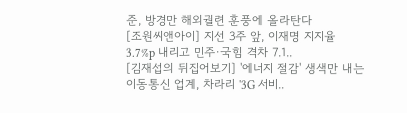준, 방경만 해외궐련 훈풍에 올라탄다
[조원씨앤아이] 지선 3주 앞, 이재명 지지율 3.7%p 내리고 민주·국힘 격차 7.1..
[김재섭의 뒤집어보기] '에너지 절감' 생색만 내는 이동통신 업계, 차라리 '3G 서비..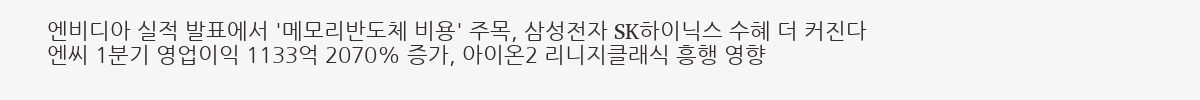엔비디아 실적 발표에서 '메모리반도체 비용' 주목, 삼성전자 SK하이닉스 수혜 더 커진다
엔씨 1분기 영업이익 1133억 2070% 증가, 아이온2 리니지클래식 흥행 영향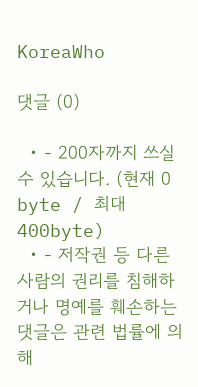KoreaWho

댓글 (0)

  • - 200자까지 쓰실 수 있습니다. (현재 0 byte / 최대 400byte)
  • - 저작권 등 다른 사람의 권리를 침해하거나 명예를 훼손하는 댓글은 관련 법률에 의해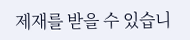제재를 받을 수 있습니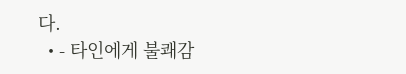다.
  • - 타인에게 불쾌감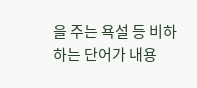을 주는 욕설 등 비하하는 단어가 내용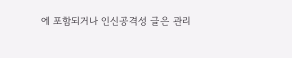에 포함되거나 인신공격성 글은 관리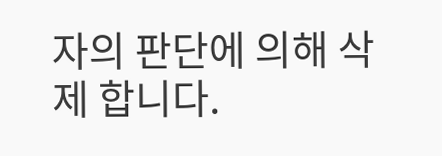자의 판단에 의해 삭제 합니다.